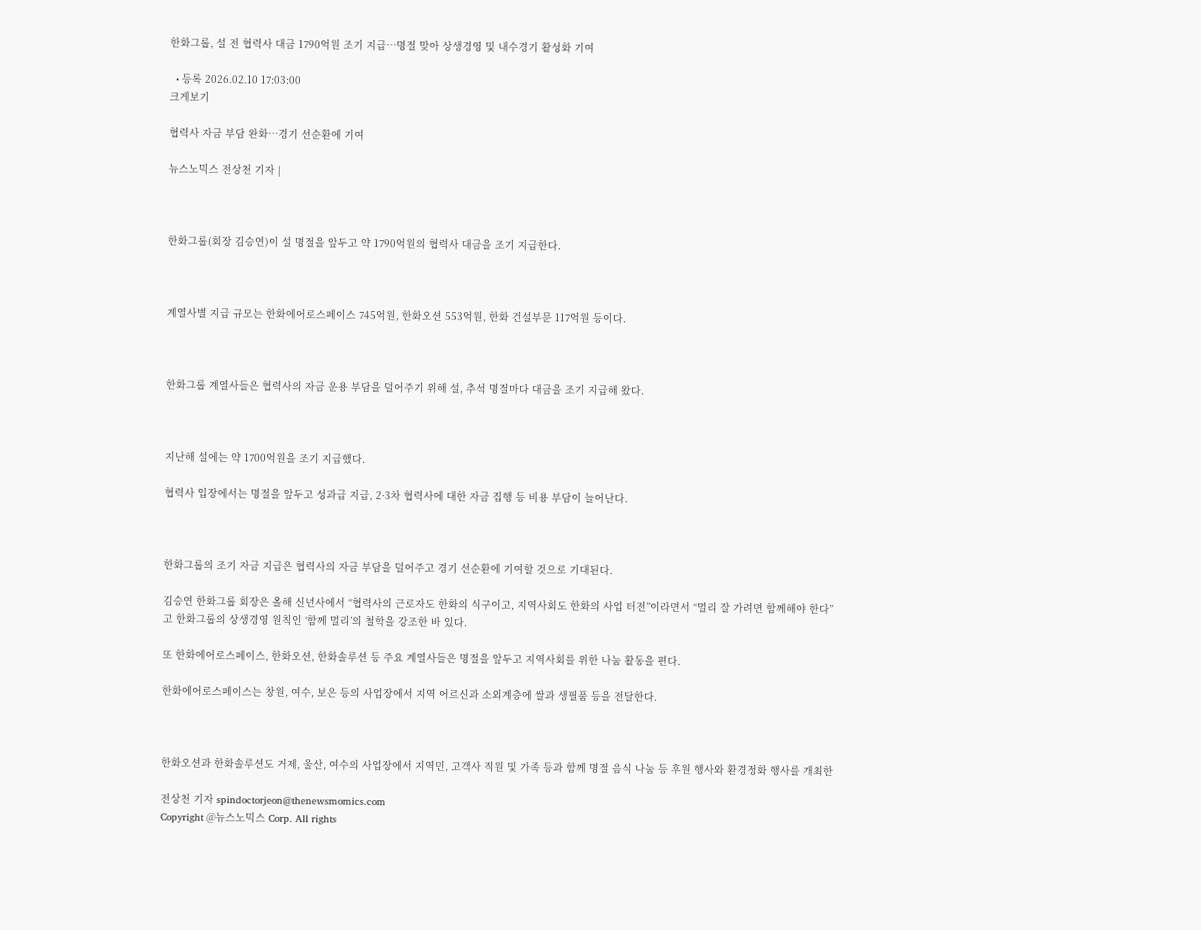한화그룹, 설 전 협력사 대금 1790억원 조기 지급…명절 맞아 상생경영 및 내수경기 활성화 기여

  • 등록 2026.02.10 17:03:00
크게보기

협력사 자금 부담 완화…경기 선순환에 기여

뉴스노믹스 전상천 기자 |



한화그룹(회장 김승연)이 설 명절을 앞두고 약 1790억원의 협력사 대금을 조기 지급한다.



계열사별 지급 규모는 한화에어로스페이스 745억원, 한화오션 553억원, 한화 건설부문 117억원 등이다.



한화그룹 계열사들은 협력사의 자금 운용 부담을 덜어주기 위해 설, 추석 명절마다 대금을 조기 지급해 왔다.



지난해 설에는 약 1700억원을 조기 지급했다.

협력사 입장에서는 명절을 앞두고 성과급 지급, 2·3차 협력사에 대한 자금 집행 등 비용 부담이 늘어난다.



한화그룹의 조기 자금 지급은 협력사의 자금 부담을 덜어주고 경기 선순환에 기여할 것으로 기대된다.

김승연 한화그룹 회장은 올해 신년사에서 “협력사의 근로자도 한화의 식구이고, 지역사회도 한화의 사업 터전”이라면서 “멀리 잘 가려면 함께해야 한다”고 한화그룹의 상생경영 원칙인 ‘함께 멀리’의 철학을 강조한 바 있다.

또 한화에어로스페이스, 한화오션, 한화솔루션 등 주요 계열사들은 명절을 앞두고 지역사회를 위한 나눔 활동을 편다.

한화에어로스페이스는 창원, 여수, 보은 등의 사업장에서 지역 어르신과 소외계층에 쌀과 생필품 등을 전달한다.



한화오션과 한화솔루션도 거제, 울산, 여수의 사업장에서 지역민, 고객사 직원 및 가족 등과 함께 명절 음식 나눔 등 후원 행사와 환경정화 행사를 개최한

전상천 기자 spindoctorjeon@thenewsmomics.com
Copyright @뉴스노믹스 Corp. All rights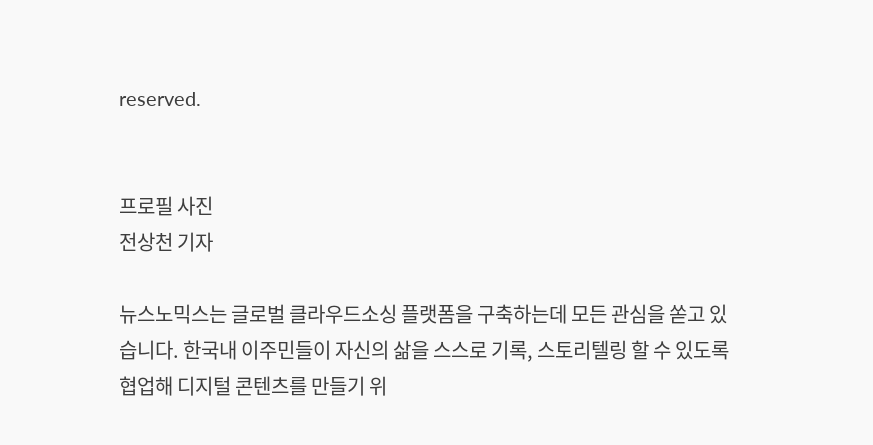reserved.


프로필 사진
전상천 기자

뉴스노믹스는 글로벌 클라우드소싱 플랫폼을 구축하는데 모든 관심을 쏟고 있습니다. 한국내 이주민들이 자신의 삶을 스스로 기록, 스토리텔링 할 수 있도록 협업해 디지털 콘텐츠를 만들기 위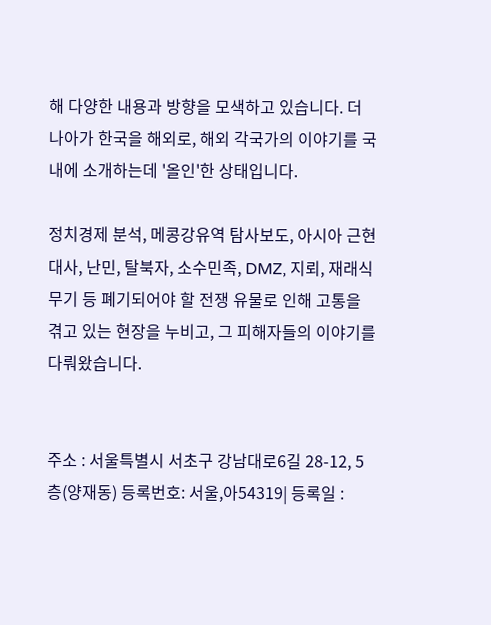해 다양한 내용과 방향을 모색하고 있습니다. 더 나아가 한국을 해외로, 해외 각국가의 이야기를 국내에 소개하는데 '올인'한 상태입니다.

정치경제 분석, 메콩강유역 탐사보도, 아시아 근현대사, 난민, 탈북자, 소수민족, DMZ, 지뢰, 재래식 무기 등 폐기되어야 할 전쟁 유물로 인해 고통을 겪고 있는 현장을 누비고, 그 피해자들의 이야기를 다뤄왔습니다.


주소 : 서울특별시 서초구 강남대로6길 28-12, 5층(양재동) 등록번호: 서울,아54319| 등록일 :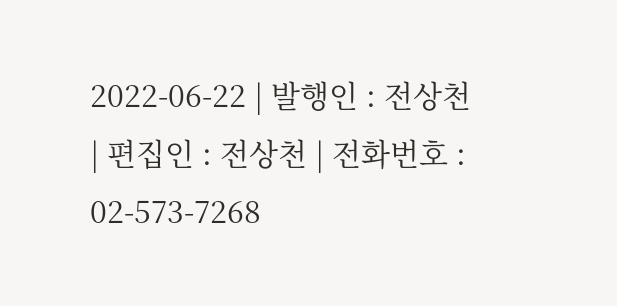2022-06-22 | 발행인 : 전상천 | 편집인 : 전상천 | 전화번호 : 02-573-7268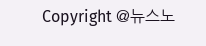Copyright @뉴스노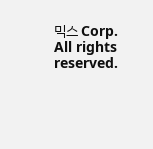믹스 Corp. All rights reserved.